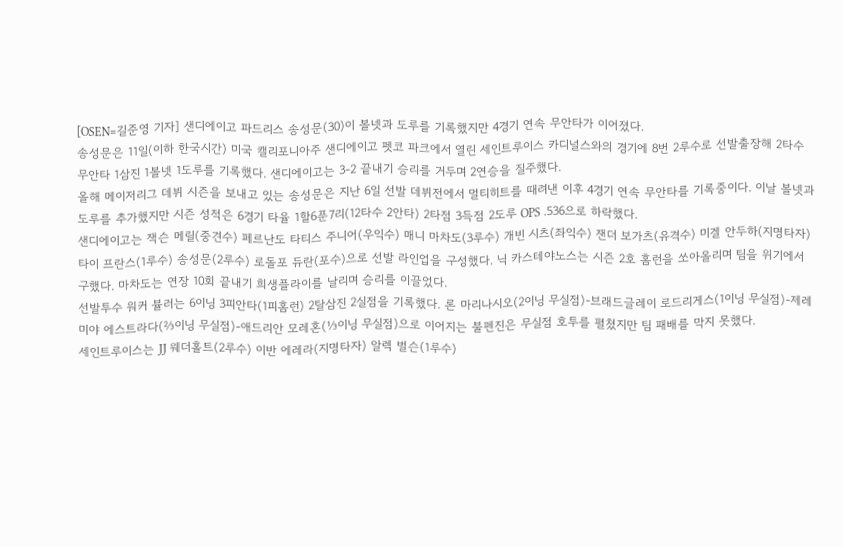[OSEN=길준영 기자] 샌디에이고 파드리스 송성문(30)이 볼넷과 도루를 기록했지만 4경기 연속 무안타가 이어졌다.
송성문은 11일(이하 한국시간) 미국 캘리포니아주 샌디에이고 펫코 파크에서 열린 세인트루이스 카디널스와의 경기에 8번 2루수로 선발출장해 2타수 무안타 1삼진 1볼넷 1도루를 기록했다. 샌디에이고는 3-2 끝내기 승리를 거두며 2연승을 질주했다.
올해 메이저리그 데뷔 시즌을 보내고 있는 송성문은 지난 6일 선발 데뷔전에서 멀티히트를 때려낸 이후 4경기 연속 무안타를 기록중이다. 이날 볼넷과 도루를 추가했지만 시즌 성적은 6경기 타율 1할6푼7리(12타수 2안타) 2타점 3득점 2도루 OPS .536으로 하락했다.
샌디에이고는 잭슨 메릴(중견수) 페르난도 타티스 주니어(우익수) 매니 마차도(3루수) 개빈 시츠(좌익수) 잰더 보가츠(유격수) 미겔 안두하(지명타자) 타이 프란스(1루수) 송성문(2루수) 로돌포 듀란(포수)으로 선발 라인업을 구성했다. 닉 카스테야노스는 시즌 2호 홈런을 쏘아올리며 팀을 위기에서 구했다. 마차도는 연장 10회 끝내기 희생플라이를 날리며 승리를 이끌었다.
선발투수 워커 뷸러는 6이닝 3피안타(1피홈런) 2탈삼진 2실점을 기록했다. 론 마리나시오(2이닝 무실점)-브래드글레이 로드리게스(1이닝 무실점)-제레미야 에스트라다(⅔이닝 무실점)-애드리안 모레혼(⅓이닝 무실점)으로 이어지는 불펜진은 무실점 호투를 펼쳤지만 팀 패배를 막지 못했다.
세인트루이스는 JJ 웨더홀트(2루수) 이반 에레라(지명타자) 알렉 벌슨(1루수)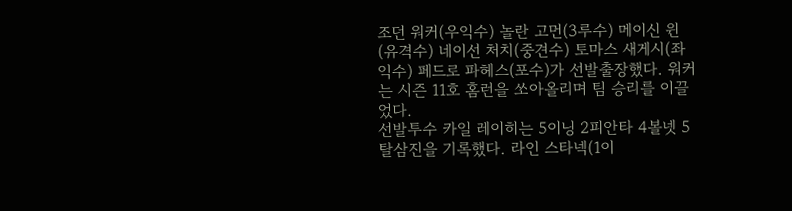조던 워커(우익수) 놀란 고먼(3루수) 메이신 윈(유격수) 네이선 처치(중견수) 토마스 새게시(좌익수) 페드로 파헤스(포수)가 선발출장했다. 워커는 시즌 11호 홈런을 쏘아올리며 팀 승리를 이끌었다.
선발투수 카일 레이히는 5이닝 2피안타 4볼넷 5탈삼진을 기록했다. 라인 스타넥(1이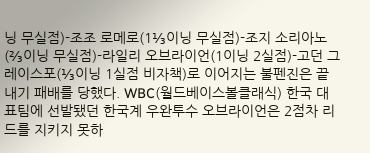닝 무실점)-조조 로메로(1⅓이닝 무실점)-조지 소리아노(⅔이닝 무실점)-라일리 오브라이언(1이닝 2실점)-고던 그레이스포(⅓이닝 1실점 비자책)로 이어지는 불펜진은 끝내기 패배를 당했다. WBC(월드베이스볼클래식) 한국 대표팀에 선발됐던 한국계 우완투수 오브라이언은 2점차 리드를 지키지 못하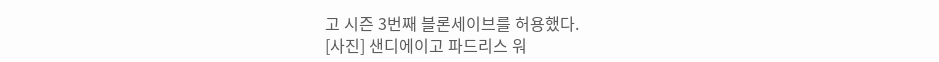고 시즌 3번째 블론세이브를 허용했다.
[사진] 샌디에이고 파드리스 워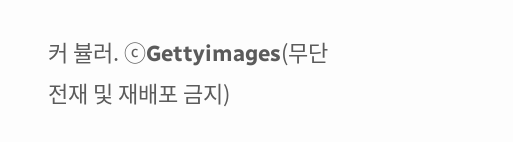커 뷸러. ⓒGettyimages(무단전재 및 재배포 금지)